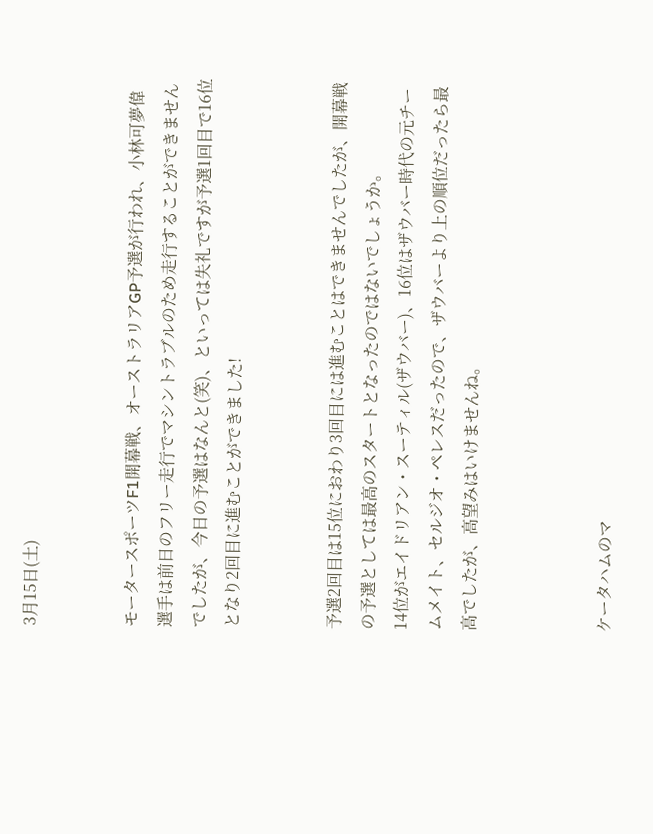3月15日(土)


モータースポーツF1開幕戦、オーストラリアGP予選が行われ、小林可夢偉選手は前日のフリー走行でマシントラブルのため走行することができませんでしたが、今日の予選はなんと(笑)、といっては失礼ですが予選1回目で16位となり2回目に進むことができました!


予選2回目は15位におわり3回目には進むことはできませんでしたが、開幕戦の予選としては最高のスタートとなったのではないでしょうか。
14位がエイドリアン・スーティル(ザウバー)、16位はザウバー時代の元チームメイト、セルジオ・ペレスだったので、ザウバーより上の順位だったら最高でしたが、高望みはいけませんね。



ケータハムのマ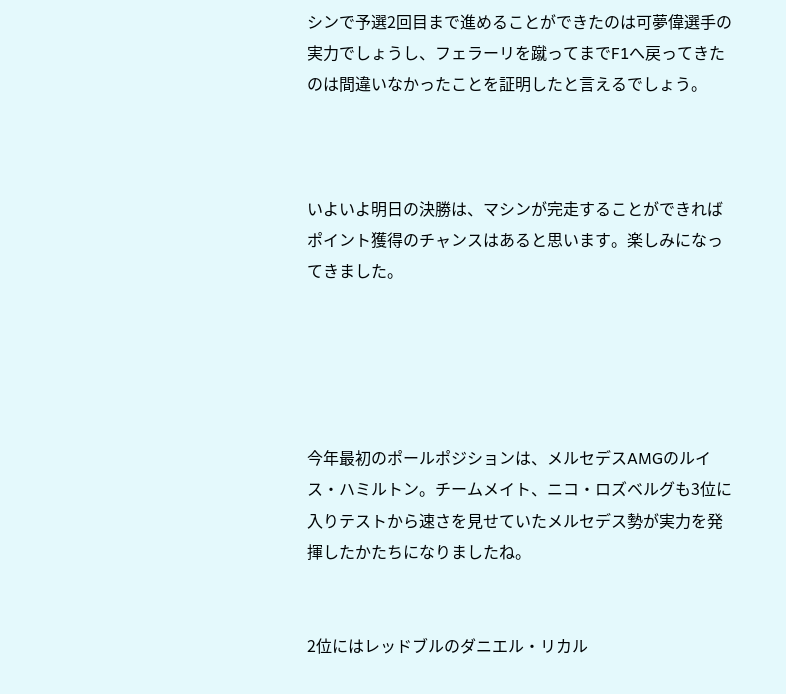シンで予選2回目まで進めることができたのは可夢偉選手の実力でしょうし、フェラーリを蹴ってまでF1へ戻ってきたのは間違いなかったことを証明したと言えるでしょう。



いよいよ明日の決勝は、マシンが完走することができればポイント獲得のチャンスはあると思います。楽しみになってきました。





今年最初のポールポジションは、メルセデスAMGのルイス・ハミルトン。チームメイト、ニコ・ロズベルグも3位に入りテストから速さを見せていたメルセデス勢が実力を発揮したかたちになりましたね。


2位にはレッドブルのダニエル・リカル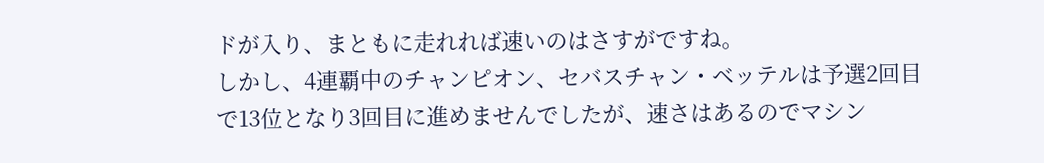ドが入り、まともに走れれば速いのはさすがですね。
しかし、4連覇中のチャンピオン、セバスチャン・ベッテルは予選2回目で13位となり3回目に進めませんでしたが、速さはあるのでマシン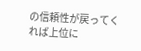の信頼性が戻ってくれば上位に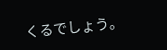くるでしょう。